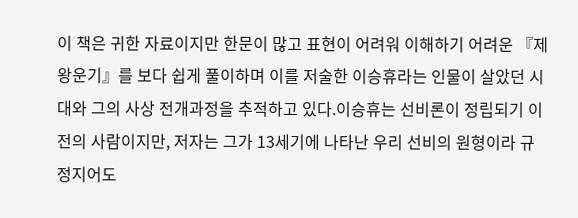이 책은 귀한 자료이지만 한문이 많고 표현이 어려워 이해하기 어려운 『제왕운기』를 보다 쉽게 풀이하며 이를 저술한 이승휴라는 인물이 살았던 시대와 그의 사상 전개과정을 추적하고 있다.이승휴는 선비론이 정립되기 이전의 사람이지만, 저자는 그가 13세기에 나타난 우리 선비의 원형이라 규정지어도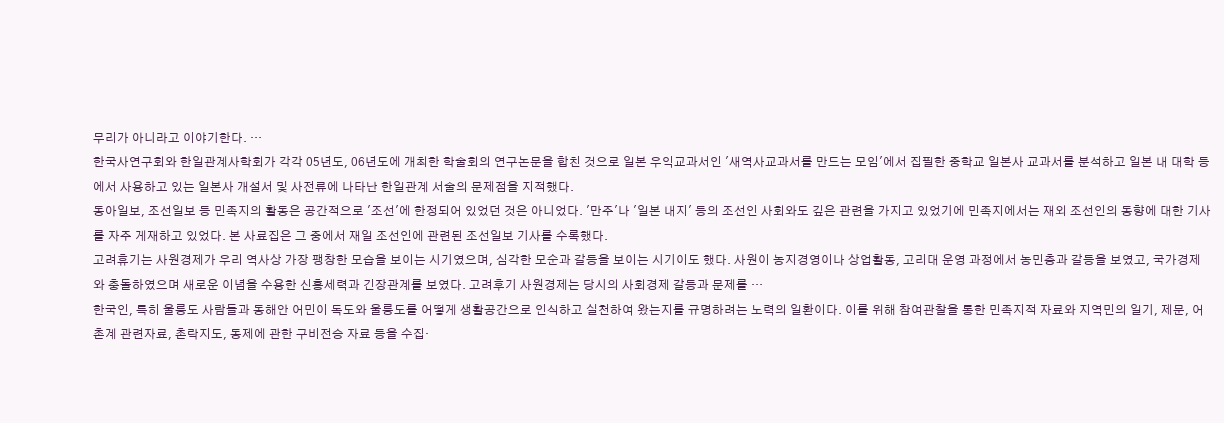무리가 아니라고 이야기한다. …
한국사연구회와 한일관계사학회가 각각 05년도, 06년도에 개최한 학술회의 연구논문을 합친 것으로 일본 우익교과서인 '새역사교과서를 만드는 모임'에서 집필한 중학교 일본사 교과서를 분석하고 일본 내 대학 등에서 사용하고 있는 일본사 개설서 및 사전류에 나타난 한일관계 서술의 문제점을 지적했다.
동아일보, 조선일보 등 민족지의 활동은 공간적으로 '조선'에 한정되어 있었던 것은 아니었다. '만주'나 '일본 내지' 등의 조선인 사회와도 깊은 관련을 가지고 있었기에 민족지에서는 재외 조선인의 동향에 대한 기사를 자주 게재하고 있었다. 본 사료집은 그 중에서 재일 조선인에 관련된 조선일보 기사를 수록했다.
고려휴기는 사원경제가 우리 역사상 가장 팽창한 모습을 보이는 시기였으며, 심각한 모순과 갈등을 보이는 시기이도 했다. 사원이 농지경영이나 상업활동, 고리대 운영 과정에서 농민층과 갈등을 보였고, 국가경제와 충돌하였으며 새로운 이념을 수용한 신흥세력과 긴장관계를 보였다. 고려후기 사원경제는 당시의 사회경제 갈등과 문제를 …
한국인, 특히 울릉도 사람들과 동해안 어민이 독도와 울릉도를 어떻게 생활공간으로 인식하고 실천하여 왔는지를 규명하려는 노력의 일환이다. 이를 위해 참여관찰을 통한 민족지적 자료와 지역민의 일기, 제문, 어촌계 관련자료, 촌락지도, 동제에 관한 구비전승 자료 등을 수집·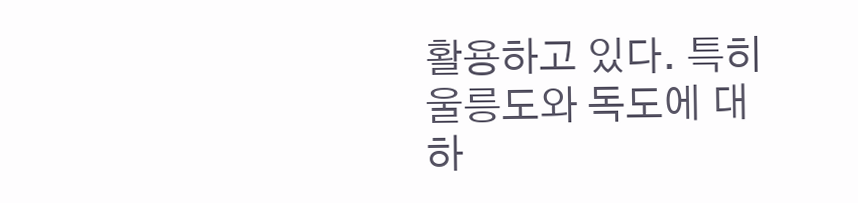활용하고 있다. 특히 울릉도와 독도에 대하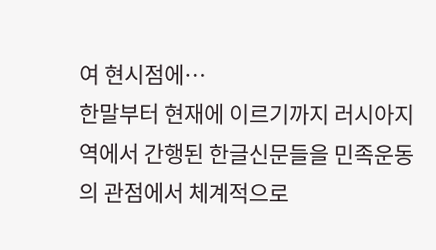여 현시점에…
한말부터 현재에 이르기까지 러시아지역에서 간행된 한글신문들을 민족운동의 관점에서 체계적으로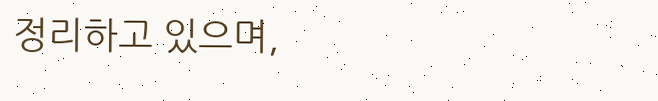정리하고 있으며,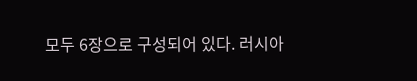모두 6장으로 구성되어 있다. 러시아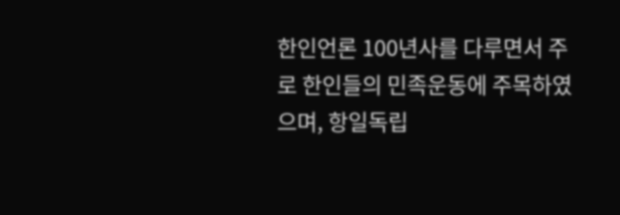한인언론 100년사를 다루면서 주로 한인들의 민족운동에 주목하였으며, 항일독립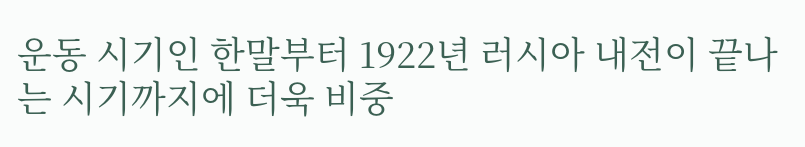운동 시기인 한말부터 1922년 러시아 내전이 끝나는 시기까지에 더욱 비중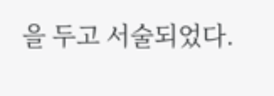을 두고 서술되었다.